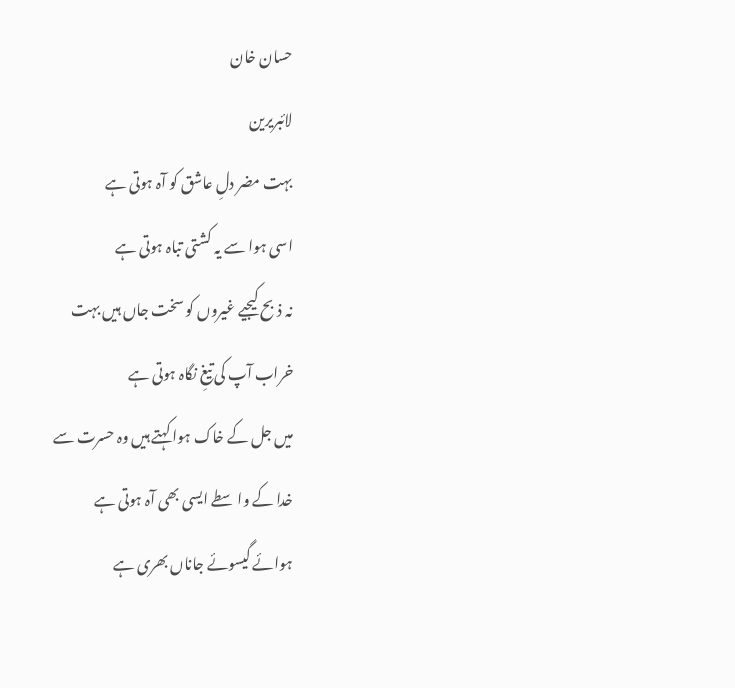حسان خان
لائبریرین
بہت مضر دلِ عاشق کو آہ ہوتی ہے
اسی ہوا سے یہ کشتی تباہ ہوتی ہے
نہ ذبح کیجیے غیروں کو سخت جاں ہیں بہت
خراب آپ کی تیغِ نگاہ ہوتی ہے
میں جل کے خاک ہوا کہتے ہیں وہ حسرت سے
خدا کے واسطے ایسی بھی آہ ہوتی ہے
ہوائے گیسوئے جاناں بھری ہے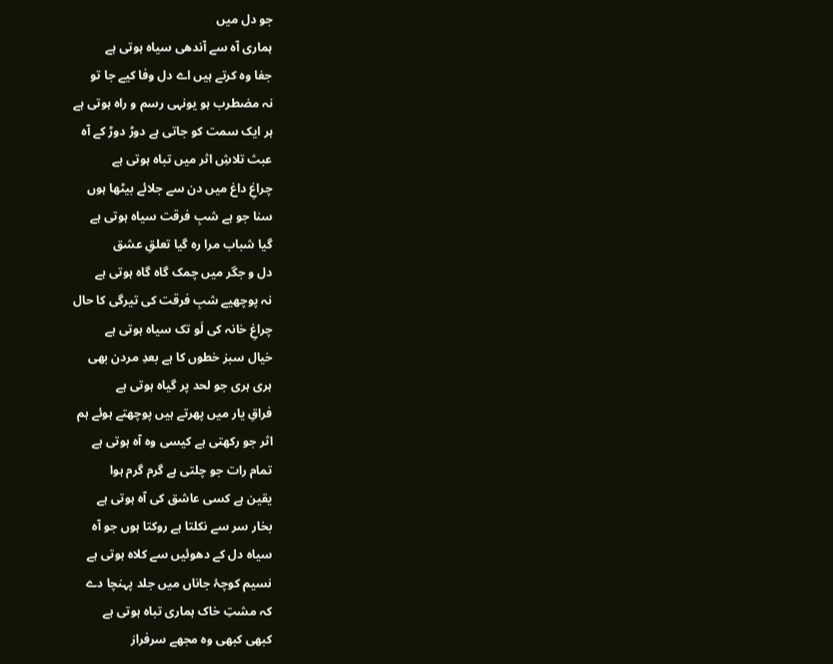جو دل میں
ہماری آہ سے آندھی سیاہ ہوتی ہے
جفا وہ کرتے ہیں اے دل وفا کیے جا تو
نہ مضطرب ہو یونہی رسم و راہ ہوتی ہے
ہر ایک سمت کو جاتی ہے دوڑ دوڑ کے آہ
عبث تلاشِ اثر میں تباہ ہوتی ہے
چراغِ داغ میں دن سے جلائے بیٹھا ہوں
سنا جو ہے شبِ فرقت سیاہ ہوتی ہے
گیا شباب مرا رہ گیا تعلقِ عشق
دل و جگر میں چمک گاہ گاہ ہوتی ہے
نہ پوچھیے شبِ فرقت کی تیرگی کا حال
چراغِ خانہ کی لَو تک سیاہ ہوتی ہے
خیال سبز خطوں کا ہے بعدِ مردن بھی
ہری ہری جو لحد پر گیاہ ہوتی ہے
فراقِ یار میں پھرتے ہیں پوچھتے ہوئے ہم
اثر جو رکھتی ہے کیسی وہ آہ ہوتی ہے
تمام رات جو چلتی ہے گرم گرم ہوا
یقین ہے کسی عاشق کی آہ ہوتی ہے
بخار سر سے نکلتا ہے روکتا ہوں جو آہ
سیاہ دل کے دھوئیں سے کلاہ ہوتی ہے
نسیم کوچۂ جاناں میں جلد پہنچا دے
کہ مشتِ خاک ہماری تباہ ہوتی ہے
کبھی کبھی وہ مجھے سرفراز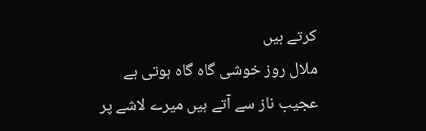کرتے ہیں
ملال روز خوشی گاہ گاہ ہوتی ہے
عجیب ناز سے آتے ہیں میرے لاشے پر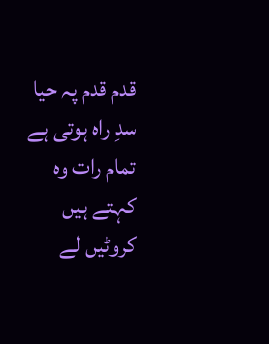قدم قدم پہ حیا سدِ راہ ہوتی ہے
تمام رات وہ کہتے ہیں کروٹیں لے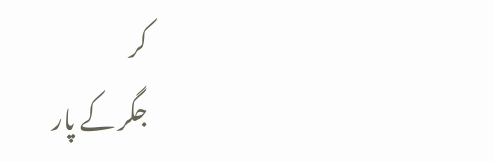کر
جگر کے پار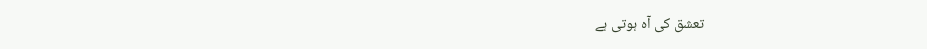تعشق کی آہ ہوتی ہے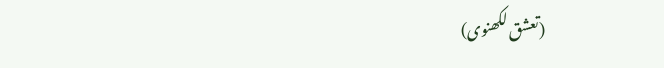(تعشق لکھنوی)